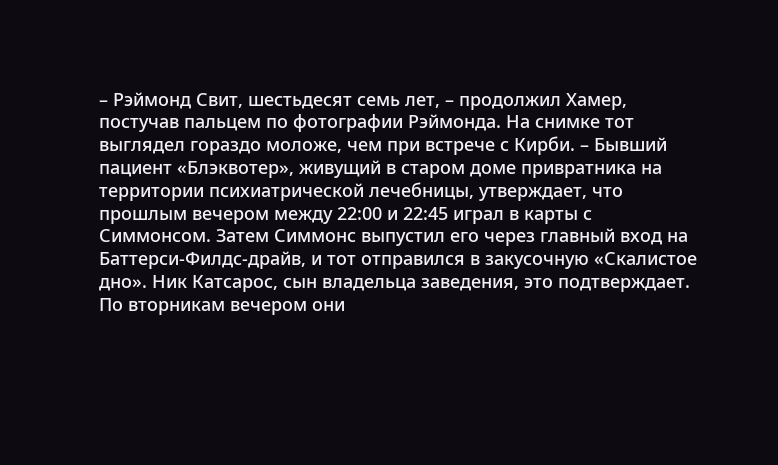– Рэймонд Свит, шестьдесят семь лет, – продолжил Хамер, постучав пальцем по фотографии Рэймонда. На снимке тот выглядел гораздо моложе, чем при встрече с Кирби. – Бывший пациент «Блэквотер», живущий в старом доме привратника на территории психиатрической лечебницы, утверждает, что прошлым вечером между 22:00 и 22:45 играл в карты с Симмонсом. Затем Симмонс выпустил его через главный вход на Баттерси-Филдс-драйв, и тот отправился в закусочную «Скалистое дно». Ник Катсарос, сын владельца заведения, это подтверждает. По вторникам вечером они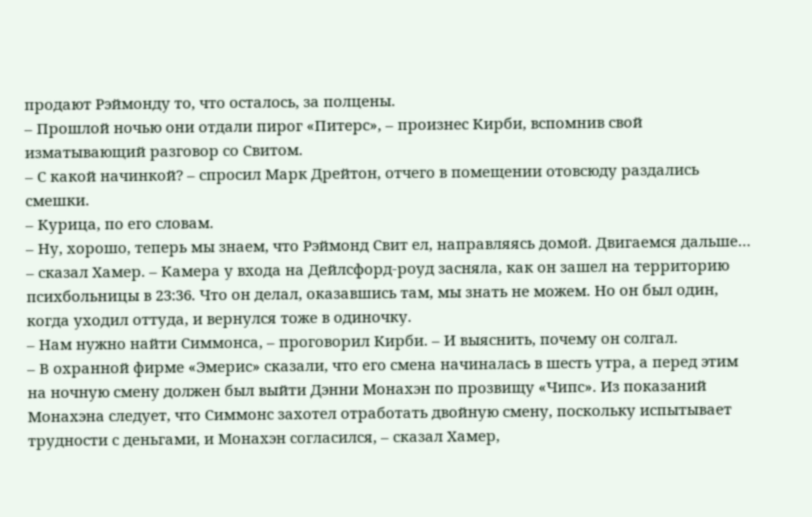продают Рэймонду то, что осталось, за полцены.
– Прошлой ночью они отдали пирог «Питерс», – произнес Кирби, вспомнив свой изматывающий разговор со Свитом.
– С какой начинкой? – спросил Марк Дрейтон, отчего в помещении отовсюду раздались смешки.
– Курица, по его словам.
– Ну, хорошо, теперь мы знаем, что Рэймонд Свит ел, направляясь домой. Двигаемся дальше… – сказал Хамер. – Камера у входа на Дейлсфорд-роуд засняла, как он зашел на территорию психбольницы в 23:36. Что он делал, оказавшись там, мы знать не можем. Но он был один, когда уходил оттуда, и вернулся тоже в одиночку.
– Нам нужно найти Симмонса, – проговорил Кирби. – И выяснить, почему он солгал.
– В охранной фирме «Эмерис» сказали, что его смена начиналась в шесть утра, а перед этим на ночную смену должен был выйти Дэнни Монахэн по прозвищу «Чипс». Из показаний Монахэна следует, что Симмонс захотел отработать двойную смену, поскольку испытывает трудности с деньгами, и Монахэн согласился, – сказал Хамер,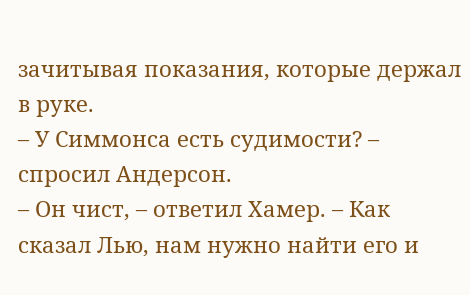зачитывая показания, которые держал в руке.
– У Симмонса есть судимости? – спросил Андерсон.
– Он чист, – ответил Хамер. – Как сказал Лью, нам нужно найти его и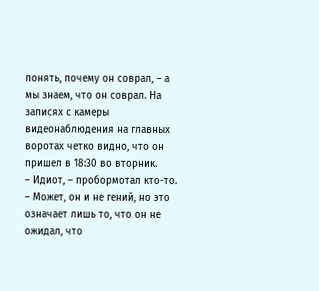понять, почему он соврал, – а мы знаем, что он соврал. На записях с камеры видеонаблюдения на главных воротах четко видно, что он пришел в 18:30 во вторник.
– Идиот, – пробормотал кто-то.
– Может, он и не гений, но это означает лишь то, что он не ожидал, что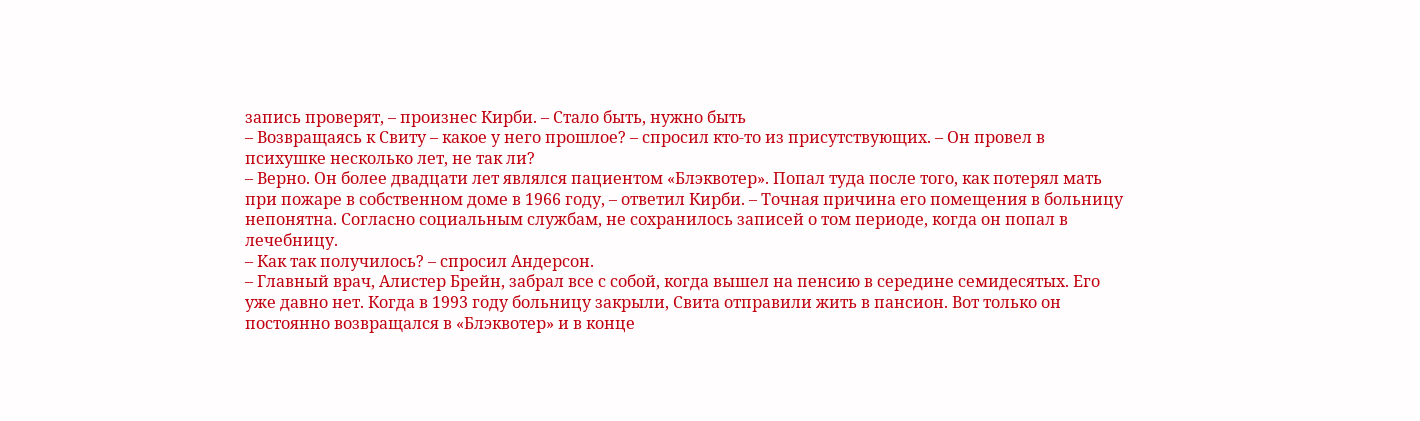запись проверят, – произнес Кирби. – Стало быть, нужно быть
– Возвращаясь к Свиту – какое у него прошлое? – спросил кто-то из присутствующих. – Он провел в психушке несколько лет, не так ли?
– Верно. Он более двадцати лет являлся пациентом «Блэквотер». Попал туда после того, как потерял мать при пожаре в собственном доме в 1966 году, – ответил Кирби. – Точная причина его помещения в больницу непонятна. Согласно социальным службам, не сохранилось записей о том периоде, когда он попал в лечебницу.
– Как так получилось? – спросил Андерсон.
– Главный врач, Алистер Брейн, забрал все с собой, когда вышел на пенсию в середине семидесятых. Его уже давно нет. Когда в 1993 году больницу закрыли, Свита отправили жить в пансион. Вот только он постоянно возвращался в «Блэквотер» и в конце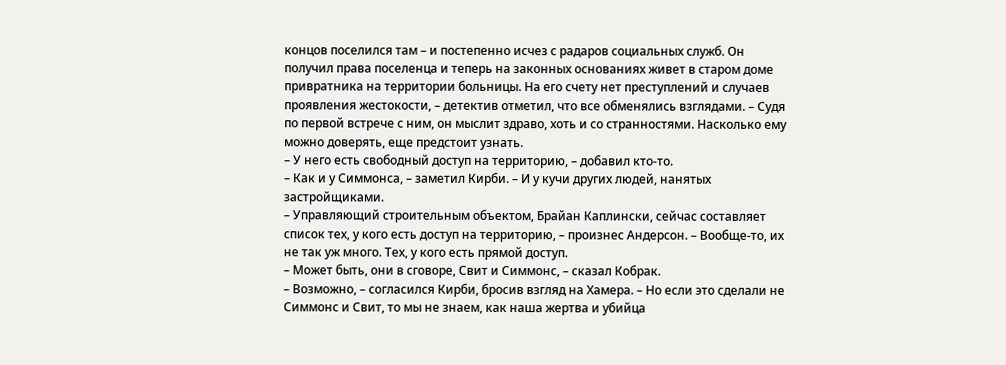концов поселился там – и постепенно исчез с радаров социальных служб. Он получил права поселенца и теперь на законных основаниях живет в старом доме привратника на территории больницы. На его счету нет преступлений и случаев проявления жестокости, – детектив отметил, что все обменялись взглядами. – Судя по первой встрече с ним, он мыслит здраво, хоть и со странностями. Насколько ему можно доверять, еще предстоит узнать.
– У него есть свободный доступ на территорию, – добавил кто-то.
– Как и у Симмонса, – заметил Кирби. – И у кучи других людей, нанятых застройщиками.
– Управляющий строительным объектом, Брайан Каплински, сейчас составляет список тех, у кого есть доступ на территорию, – произнес Андерсон. – Вообще-то, их не так уж много. Тех, у кого есть прямой доступ.
– Может быть, они в сговоре, Свит и Симмонс, – сказал Кобрак.
– Возможно, – согласился Кирби, бросив взгляд на Хамера. – Но если это сделали не Симмонс и Свит, то мы не знаем, как наша жертва и убийца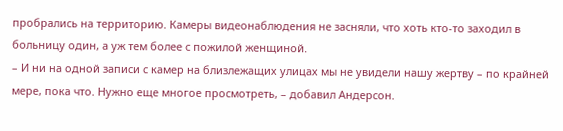пробрались на территорию. Камеры видеонаблюдения не засняли, что хоть кто-то заходил в больницу один, а уж тем более с пожилой женщиной.
– И ни на одной записи с камер на близлежащих улицах мы не увидели нашу жертву – по крайней мере, пока что. Нужно еще многое просмотреть, – добавил Андерсон.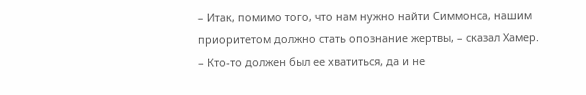– Итак, помимо того, что нам нужно найти Симмонса, нашим приоритетом должно стать опознание жертвы, – сказал Хамер. – Кто-то должен был ее хватиться, да и не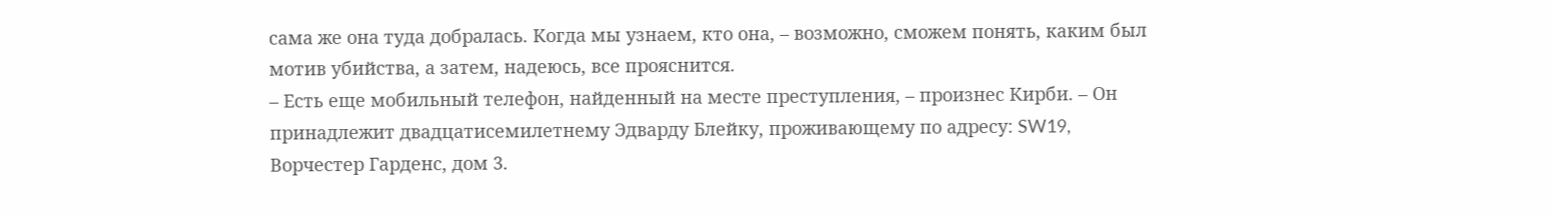сама же она туда добралась. Когда мы узнаем, кто она, – возможно, сможем понять, каким был мотив убийства, а затем, надеюсь, все прояснится.
– Есть еще мобильный телефон, найденный на месте преступления, – произнес Кирби. – Он принадлежит двадцатисемилетнему Эдварду Блейку, проживающему по адресу: SW19, Ворчестер Гарденс, дом 3.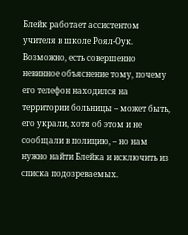Блейк работает ассистентом учителя в школе Роял-Оук. Возможно, есть совершенно невинное объяснение тому, почему его телефон находился на территории больницы – может быть, его украли, хотя об этом и не сообщали в полицию, – но нам нужно найти Блейка и исключить из списка подозреваемых.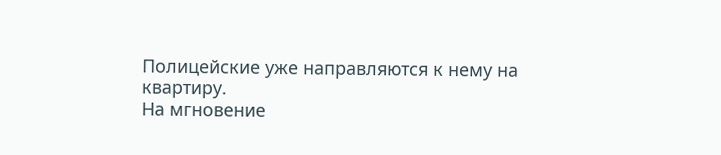Полицейские уже направляются к нему на квартиру.
На мгновение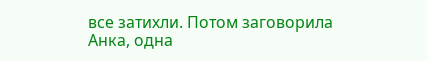все затихли. Потом заговорила Анка, одна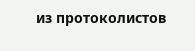из протоколистов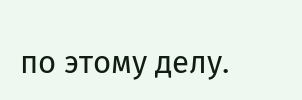по этому делу.